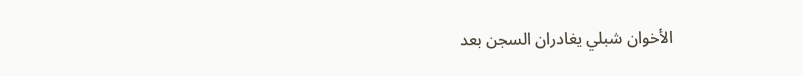الأخوان شبلي يغادران السجن بعد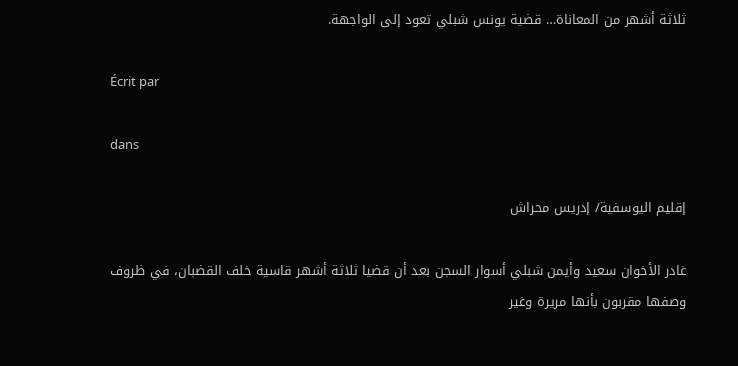ثلاثة أشهر من المعاناة… قضية يونس شبلي تعود إلى الواجهة.

Écrit par

dans

إقليم اليوسفية/ إدريس محراش

غادر الأخوان سعيد وأيمن شبلي أسوار السجن بعد أن قضيا ثلاثة أشهر قاسية خلف القضبان، في ظروف وصفها مقربون بأنها مريرة وغير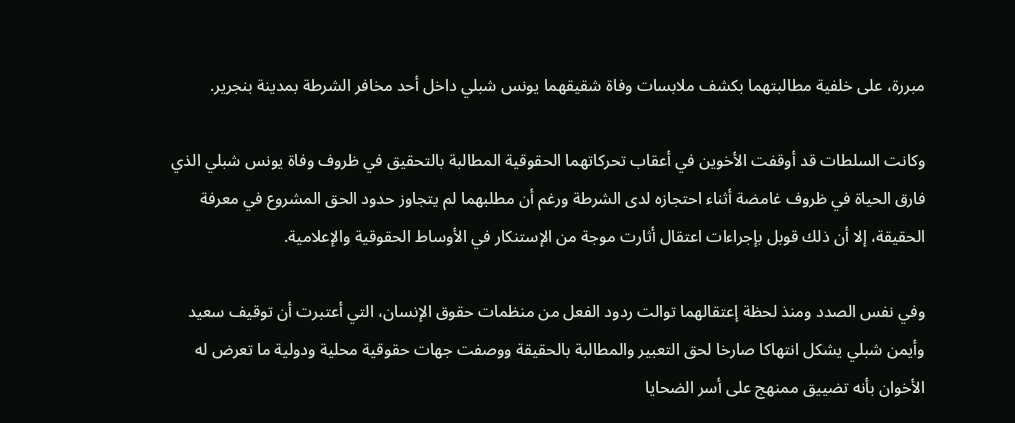مبررة، على خلفية مطالبتهما بكشف ملابسات وفاة شقيقهما يونس شبلي داخل أحد مخافر الشرطة بمدينة بنجرير.

وكانت السلطات قد أوقفت الأخوين في أعقاب تحركاتهما الحقوقية المطالبة بالتحقيق في ظروف وفاة يونس شبلي الذي فارق الحياة في ظروف غامضة أثناء احتجازه لدى الشرطة ورغم أن مطلبهما لم يتجاوز حدود الحق المشروع في معرفة الحقيقة، إلا أن ذلك قوبل بإجراءات اعتقال أثارت موجة من الإستنكار في الأوساط الحقوقية والإعلامية.

وفي نفس الصدد ومنذ لحظة إعتقالهما توالت ردود الفعل من منظمات حقوق الإنسان، التي أعتبرت أن توقيف سعيد وأيمن شبلي يشكل انتهاكا صارخا لحق التعبير والمطالبة بالحقيقة ووصفت جهات حقوقية محلية ودولية ما تعرض له الأخوان بأنه تضييق ممنهج على أسر الضحايا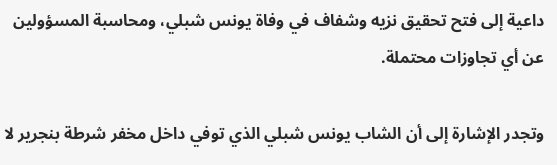داعية إلى فتح تحقيق نزيه وشفاف في وفاة يونس شبلي، ومحاسبة المسؤولين عن أي تجاوزات محتملة.

وتجدر الإشارة إلى أن الشاب يونس شبلي الذي توفي داخل مخفر شرطة بنجرير لا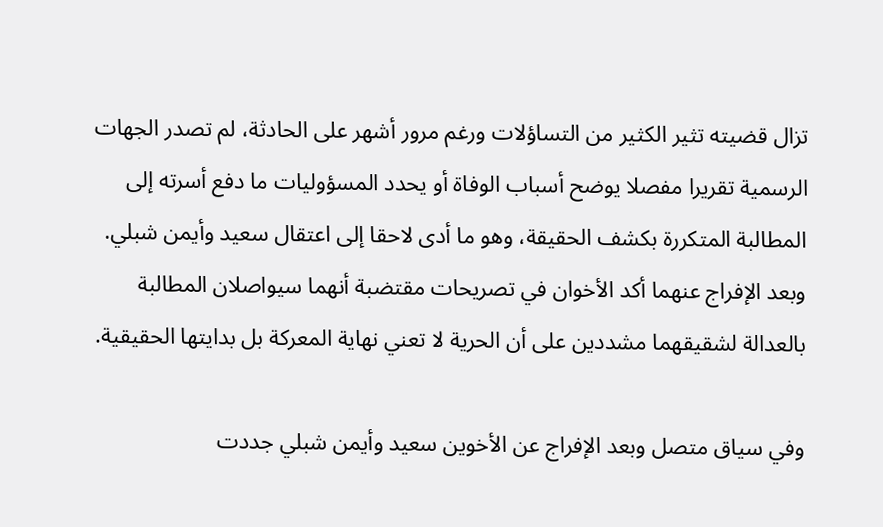تزال قضيته تثير الكثير من التساؤلات ورغم مرور أشهر على الحادثة، لم تصدر الجهات الرسمية تقريرا مفصلا يوضح أسباب الوفاة أو يحدد المسؤوليات ما دفع أسرته إلى المطالبة المتكررة بكشف الحقيقة، وهو ما أدى لاحقا إلى اعتقال سعيد وأيمن شبلي. وبعد الإفراج عنهما أكد الأخوان في تصريحات مقتضبة أنهما سيواصلان المطالبة بالعدالة لشقيقهما مشددين على أن الحرية لا تعني نهاية المعركة بل بدايتها الحقيقية.

وفي سياق متصل وبعد الإفراج عن الأخوين سعيد وأيمن شبلي جددت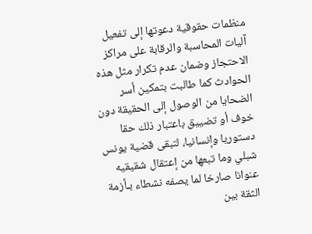منظمات حقوقية دعوتها إلى تفعيل آليات المحاسبة والرقابة على مراكز الاحتجاز وضمان عدم تكرار مثل هذه الحوادث كما طالبت بتمكين أسر الضحايا من الوصول إلى الحقيقة دون خوف أو تضييق باعتبار ذلك حقا دستوريا وإنسانيا، لتبقى قضية يونس شبلي وما تبعها من إعتقال شقيقيه عنوانا صارخا لما يصفه نشطاء بـأزمة الثقة بين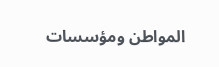المواطن ومؤسسات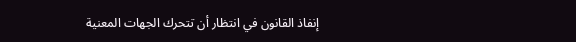إنفاذ القانون في انتظار أن تتحرك الجهات المعنية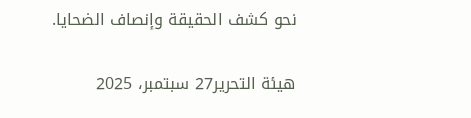نحو كشف الحقيقة وإنصاف الضحايا.

هيئة التحرير27 سبتمبر، 2025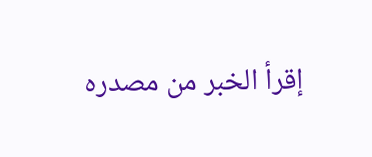إقرأ الخبر من مصدره